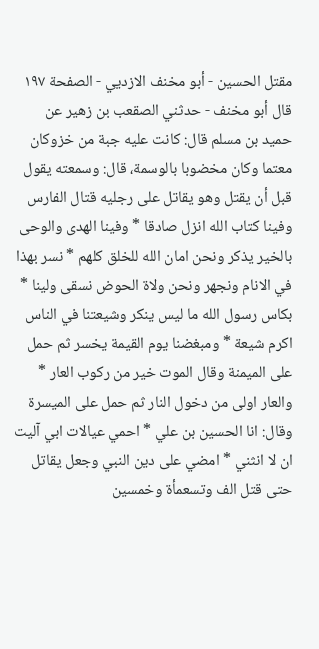مقتل الحسين - أبو مخنف الازديي - الصفحة ١٩٧
قال أبو مخنف - حدثني الصقعب بن زهير عن حميد بن مسلم قال: كانت عليه جبة من خزوكان معتما وكان مخضوبا بالوسمة، قال: وسمعته يقول قبل أن يقتل وهو يقاتل على رجليه قتال الفارس وفينا كتاب الله انزل صادقا * وفينا الهدى والوحى بالخير يذكر ونحن امان الله للخلق كلهم * نسر بهذا في الانام ونجهر ونحن ولاة الحوض نسقى ولينا * بكاس رسول الله ما ليس ينكر وشيعتنا في الناس اكرم شيعة * ومبغضنا يوم القيمة يخسر ثم حمل على الميمنة وقال الموت خير من ركوب العار * والعار اولى من دخول النار ثم حمل على الميسرة وقال: انا الحسين بن علي * احمي عيالات ابي آليت ان لا انثني * امضي على دين النبي وجعل يقاتل حتى قتل الف وتسعمأة وخمسين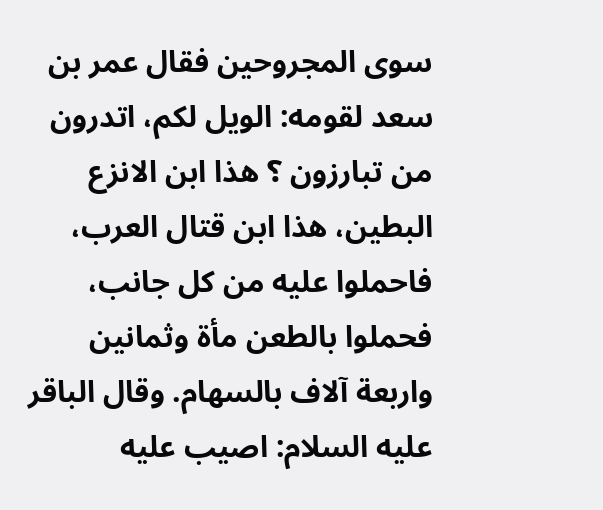سوى المجروحين فقال عمر بن سعد لقومه: الويل لكم، اتدرون من تبارزون ؟ هذا ابن الانزع البطين، هذا ابن قتال العرب، فاحملوا عليه من كل جانب، فحملوا بالطعن مأة وثمانين واربعة آلاف بالسهام. وقال الباقر عليه السلام: اصيب عليه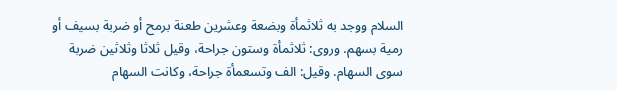السلام ووجد به ثلاثمأة وبضعة وعشرين طعنة برمح أو ضربة بسيف أو رمية بسهم. وروى: ثلاثمأة وستون جراحة، وقيل ثلاثا وثلاثين ضربة سوى السهام. وقيل: الف وتسعمأة جراحة، وكانت السهام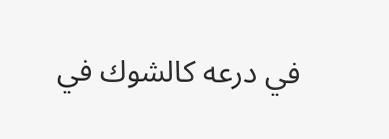في درعه كالشوك في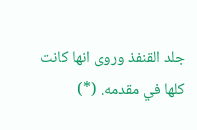جلد القنفذ وروى انها كانت كلها في مقدمه. (*)